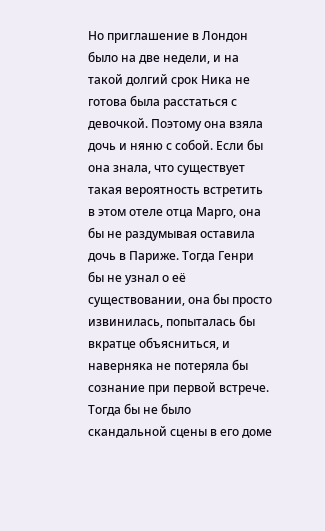Но приглашение в Лондон было на две недели, и на такой долгий срок Ника не готова была расстаться с девочкой. Поэтому она взяла дочь и няню с собой. Если бы она знала, что существует такая вероятность встретить в этом отеле отца Марго, она бы не раздумывая оставила дочь в Париже. Тогда Генри бы не узнал о её существовании, она бы просто извинилась, попыталась бы вкратце объясниться, и наверняка не потеряла бы сознание при первой встрече. Тогда бы не было скандальной сцены в его доме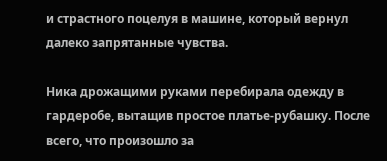и страстного поцелуя в машине, который вернул далеко запрятанные чувства.

Ника дрожащими руками перебирала одежду в гардеробе, вытащив простое платье-рубашку. После всего, что произошло за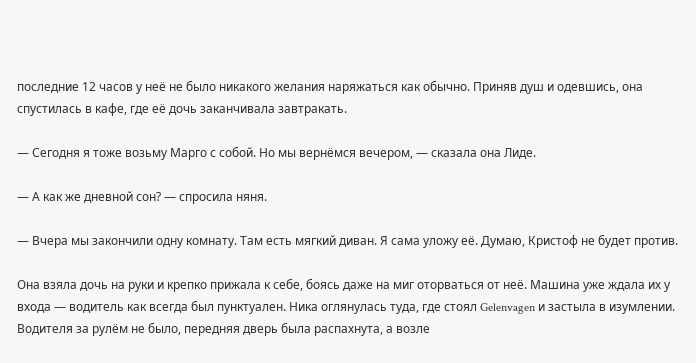последние 12 часов у неё не было никакого желания наряжаться как обычно. Приняв душ и одевшись, она спустилась в кафе, где её дочь заканчивала завтракать.

— Сегодня я тоже возьму Марго с собой. Но мы вернёмся вечером, — сказала она Лиде.

— А как же дневной сон? — спросила няня.

— Вчера мы закончили одну комнату. Там есть мягкий диван. Я сама уложу её. Думаю, Кристоф не будет против.

Она взяла дочь на руки и крепко прижала к себе, боясь даже на миг оторваться от неё. Машина уже ждала их у входа — водитель как всегда был пунктуален. Ника оглянулась туда, где стоял Gelenvagen и застыла в изумлении. Водителя за рулём не было, передняя дверь была распахнута, а возле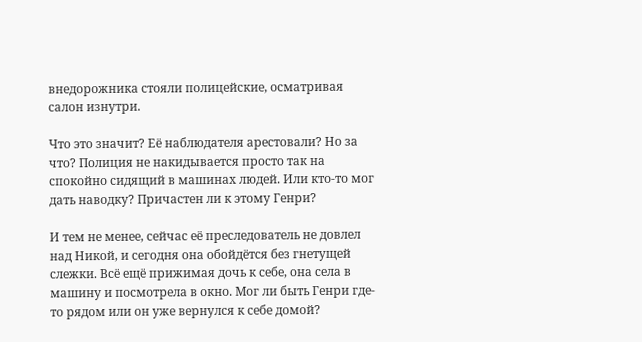внедорожника стояли полицейские, осматривая салон изнутри.

Что это значит? Её наблюдателя арестовали? Но за что? Полиция не накидывается просто так на спокойно сидящий в машинах людей. Или кто-то мог дать наводку? Причастен ли к этому Генри?

И тем не менее, сейчас её преследователь не довлел над Никой, и сегодня она обойдётся без гнетущей слежки. Всё ещё прижимая дочь к себе, она села в машину и посмотрела в окно. Мог ли быть Генри где-то рядом или он уже вернулся к себе домой?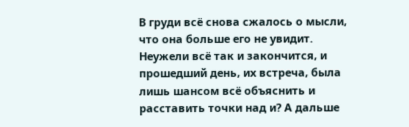В груди всё снова сжалось о мысли, что она больше его не увидит. Неужели всё так и закончится, и прошедший день, их встреча, была лишь шансом всё объяснить и расставить точки над и? А дальше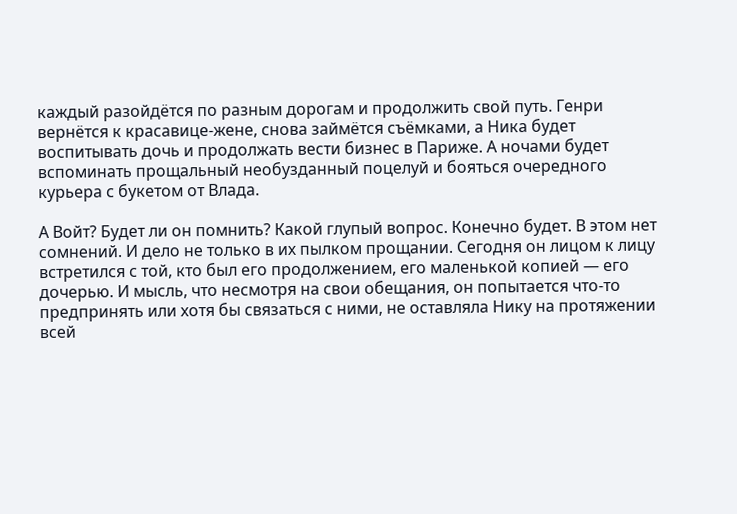каждый разойдётся по разным дорогам и продолжить свой путь. Генри вернётся к красавице-жене, снова займётся съёмками, а Ника будет воспитывать дочь и продолжать вести бизнес в Париже. А ночами будет вспоминать прощальный необузданный поцелуй и бояться очередного курьера с букетом от Влада.

А Войт? Будет ли он помнить? Какой глупый вопрос. Конечно будет. В этом нет сомнений. И дело не только в их пылком прощании. Сегодня он лицом к лицу встретился с той, кто был его продолжением, его маленькой копией — его дочерью. И мысль, что несмотря на свои обещания, он попытается что-то предпринять или хотя бы связаться с ними, не оставляла Нику на протяжении всей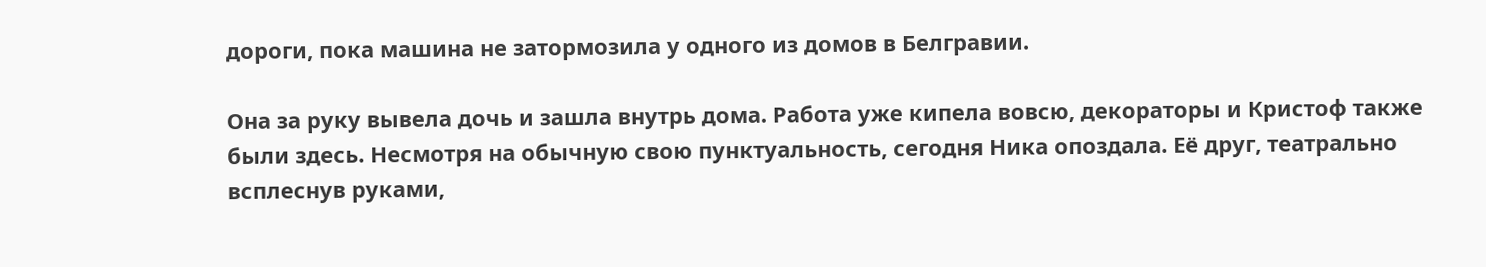дороги, пока машина не затормозила у одного из домов в Белгравии.

Она за руку вывела дочь и зашла внутрь дома. Работа уже кипела вовсю, декораторы и Кристоф также были здесь. Несмотря на обычную свою пунктуальность, сегодня Ника опоздала. Её друг, театрально всплеснув руками,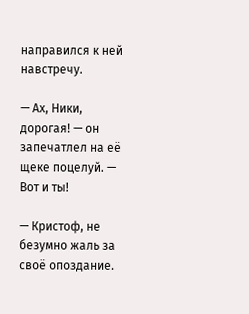направился к ней навстречу.

— Ах, Ники, дорогая! — он запечатлел на её щеке поцелуй. — Вот и ты!

— Кристоф, не безумно жаль за своё опоздание.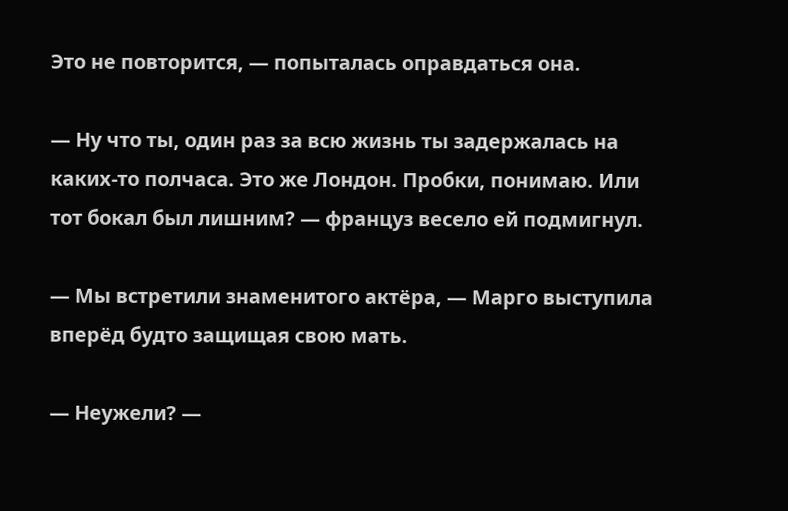Это не повторится, — попыталась оправдаться она.

— Ну что ты, один раз за всю жизнь ты задержалась на каких-то полчаса. Это же Лондон. Пробки, понимаю. Или тот бокал был лишним? — француз весело ей подмигнул.

— Мы встретили знаменитого актёра, — Марго выступила вперёд будто защищая свою мать.

— Неужели? —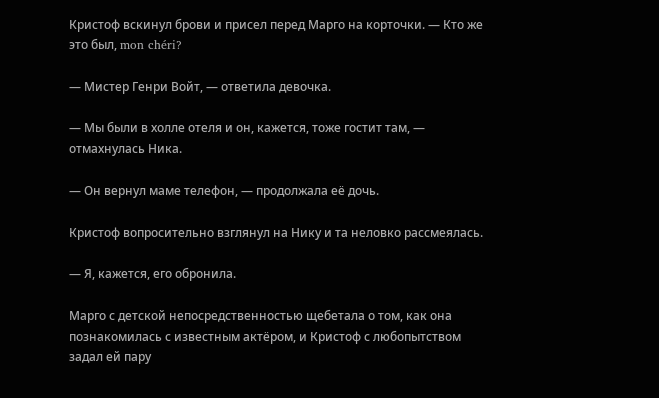Кристоф вскинул брови и присел перед Марго на корточки. — Кто же это был, mon chéri?

— Мистер Генри Войт, — ответила девочка.

— Мы были в холле отеля и он, кажется, тоже гостит там, — отмахнулась Ника.

— Он вернул маме телефон, — продолжала её дочь.

Кристоф вопросительно взглянул на Нику и та неловко рассмеялась.

— Я, кажется, его обронила.

Марго с детской непосредственностью щебетала о том, как она познакомилась с известным актёром, и Кристоф с любопытством задал ей пару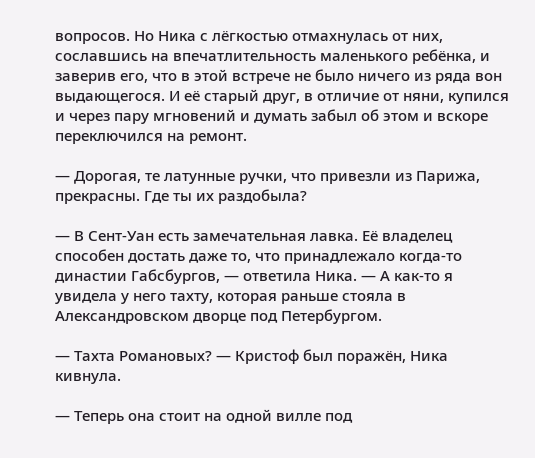вопросов. Но Ника с лёгкостью отмахнулась от них, сославшись на впечатлительность маленького ребёнка, и заверив его, что в этой встрече не было ничего из ряда вон выдающегося. И её старый друг, в отличие от няни, купился и через пару мгновений и думать забыл об этом и вскоре переключился на ремонт.

— Дорогая, те латунные ручки, что привезли из Парижа, прекрасны. Где ты их раздобыла?

— В Сент-Уан есть замечательная лавка. Её владелец способен достать даже то, что принадлежало когда-то династии Габсбургов, — ответила Ника. — А как-то я увидела у него тахту, которая раньше стояла в Александровском дворце под Петербургом.

— Тахта Романовых? — Кристоф был поражён, Ника кивнула.

— Теперь она стоит на одной вилле под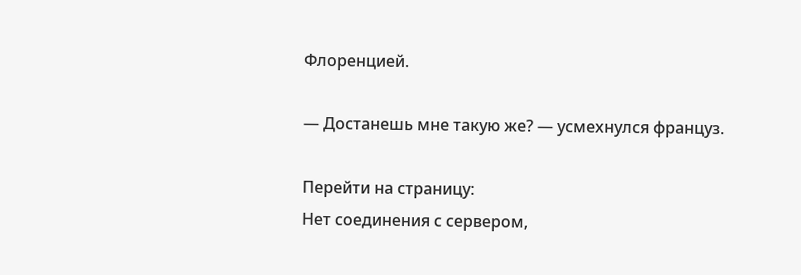Флоренцией.

— Достанешь мне такую же? — усмехнулся француз.

Перейти на страницу:
Нет соединения с сервером,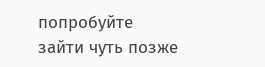попробуйте зайти чуть позже